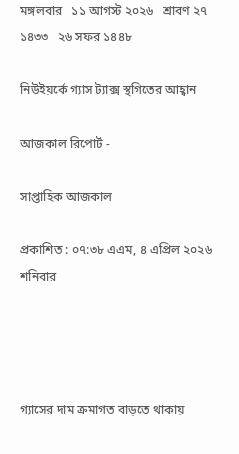মঙ্গলবার   ১১ আগস্ট ২০২৬   শ্রাবণ ২৭ ১৪৩৩   ২৬ সফর ১৪৪৮

নিউইয়র্কে গ্যাস ট্যাক্স স্থগিতের আহ্বান

আজকাল রিপোর্ট -

সাপ্তাহিক আজকাল

প্রকাশিত : ০৭:৩৮ এএম, ৪ এপ্রিল ২০২৬ শনিবার




গ্যাসের দাম ক্রমাগত বাড়তে থাকায়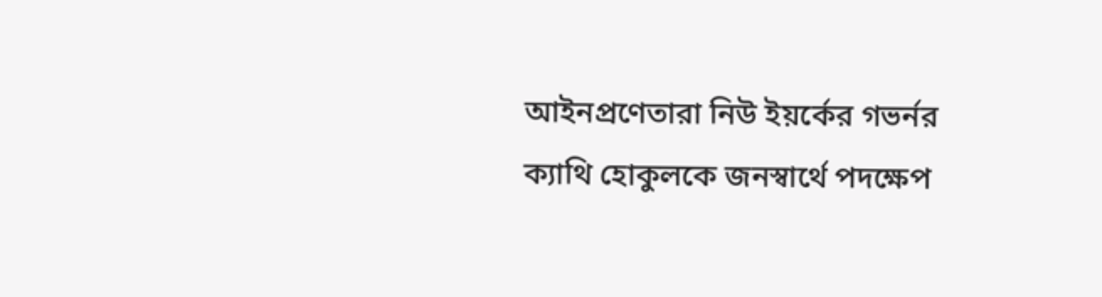আইনপ্রণেতারা নিউ ইয়র্কের গভর্নর ক্যাথি হোকুলকে জনস্বার্থে পদক্ষেপ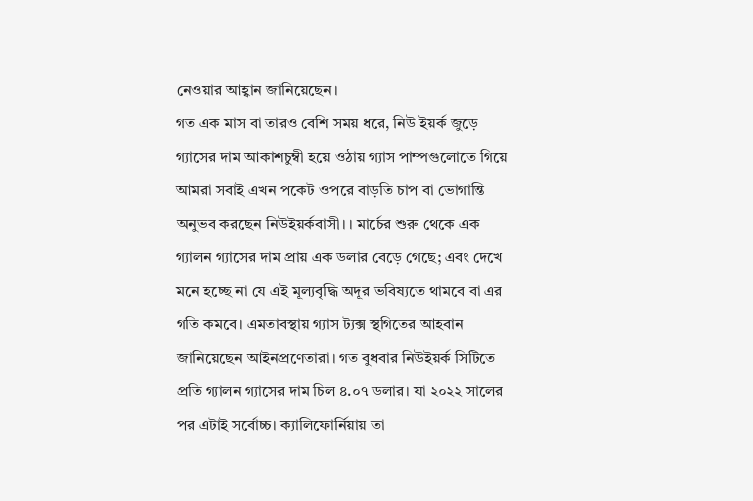নেওয়ার আহ্বান জানিয়েছেন।
গত এক মাস বা তারও বেশি সময় ধরে, নিউ ইয়র্ক জুড়ে গ্যাসের দাম আকাশচুম্বী হয়ে ওঠায় গ্যাস পাম্পগুলোতে গিয়ে আমরা সবাই এখন পকেট ওপরে বাড়তি চাপ বা ভোগান্তি অনুভব করছেন নিউইয়র্কবাসী। । মার্চের শুরু থেকে এক গ্যালন গ্যাসের দাম প্রায় এক ডলার বেড়ে গেছে; এবং দেখে মনে হচ্ছে না যে এই মূল্যবৃদ্ধি অদূর ভবিষ্যতে থামবে বা এর গতি কমবে। এমতাবস্থায় গ্যাস ট্যক্স স্থগিতের আহবান জানিয়েছেন আইনপ্রণেতারা। গত বুধবার নিউইয়র্ক সিটিতে প্রতি গ্যালন গ্যাসের দাম চিল ৪.০৭ ডলার। যা ২০২২ সালের পর এটাই সর্বোচ্চ। ক্যালিফোর্নিয়ায় তা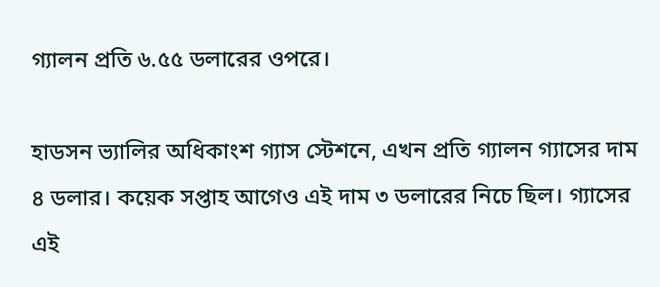গ্যালন প্রতি ৬.৫৫ ডলারের ওপরে।

হাডসন ভ্যালির অধিকাংশ গ্যাস স্টেশনে, এখন প্রতি গ্যালন গ্যাসের দাম ৪ ডলার। কয়েক সপ্তাহ আগেও এই দাম ৩ ডলারের নিচে ছিল। গ্যাসের এই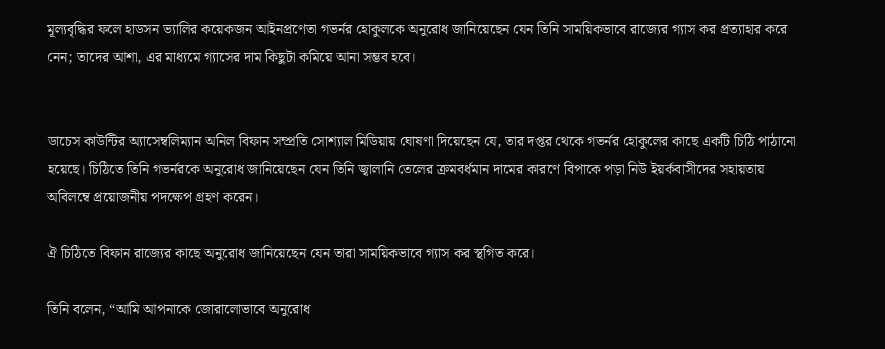মূল্যবৃদ্ধির ফলে হাডসন ভ্যালির কয়েকজন আইনপ্রণেতা গভর্নর হোকুলকে অনুরোধ জানিয়েছেন যেন তিনি সাময়িকভাবে রাজ্যের গ্যাস কর প্রত্যাহার করে নেন; তাদের আশা, এর মাধ্যমে গ্যাসের দাম কিছুটা কমিয়ে আনা সম্ভব হবে।


ডাচেস কাউন্টির অ্যাসেম্বলিম্যান অনিল বিফান সম্প্রতি সোশ্যাল মিডিয়ায় ঘোষণা দিয়েছেন যে, তার দপ্তর থেকে গভর্নর হোকুলের কাছে একটি চিঠি পাঠানো হয়েছে। চিঠিতে তিনি গভর্নরকে অনুরোধ জানিয়েছেন যেন তিনি জ্বালানি তেলের ক্রমবর্ধমান দামের কারণে বিপাকে পড়া নিউ ইয়র্কবাসীদের সহায়তায় অবিলম্বে প্রয়োজনীয় পদক্ষেপ গ্রহণ করেন।

ঐ চিঠিতে বিফান রাজ্যের কাছে অনুরোধ জানিয়েছেন যেন তারা সাময়িকভাবে গ্যাস কর স্থগিত করে।

তিনি বলেন, “আমি আপনাকে জোরালোভাবে অনুরোধ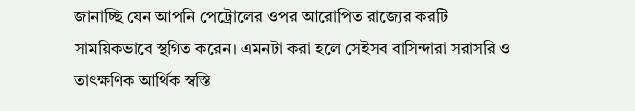জানাচ্ছি যেন আপনি পেট্রোলের ওপর আরোপিত রাজ্যের করটি সাময়িকভাবে স্থগিত করেন। এমনটা করা হলে সেইসব বাসিন্দারা সরাসরি ও তাৎক্ষণিক আর্থিক স্বস্তি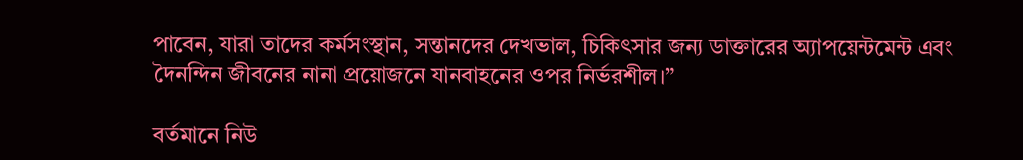পাবেন, যারা তাদের কর্মসংস্থান, সন্তানদের দেখভাল, চিকিৎসার জন্য ডাক্তারের অ্যাপয়েন্টমেন্ট এবং দৈনন্দিন জীবনের নানা প্রয়োজনে যানবাহনের ওপর নির্ভরশীল।”

বর্তমানে নিউ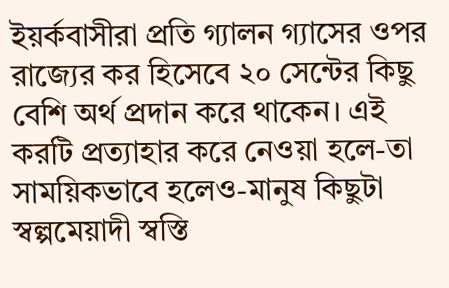ইয়র্কবাসীরা প্রতি গ্যালন গ্যাসের ওপর রাজ্যের কর হিসেবে ২০ সেন্টের কিছু বেশি অর্থ প্রদান করে থাকেন। এই করটি প্রত্যাহার করে নেওয়া হলে-তা সাময়িকভাবে হলেও-মানুষ কিছুটা স্বল্পমেয়াদী স্বস্তি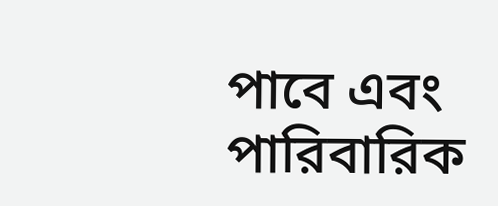পাবে এবং পারিবারিক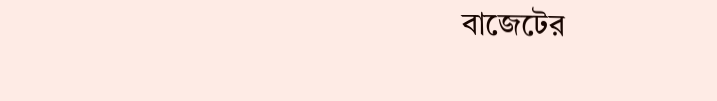বাজেটের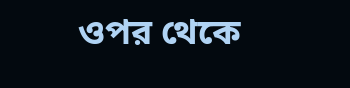ওপর থেকে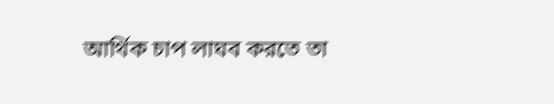আর্থিক চাপ লাঘব করতে তা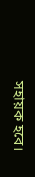সহায়ক হবে।